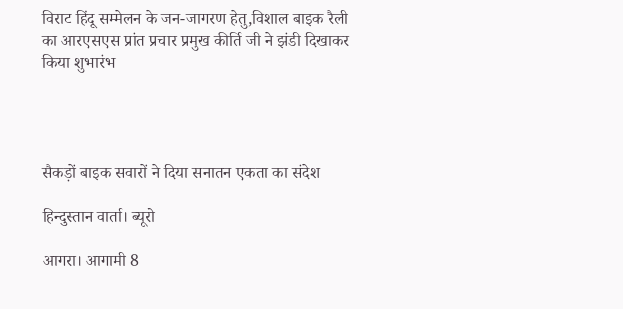विराट हिंदू सम्मेलन के जन-जागरण हेतु,विशाल बाइक रैली का आरएसएस प्रांत प्रचार प्रमुख कीर्ति जी ने झंडी दिखाकर किया शुभारंभ




सैकड़ों बाइक सवारों ने दिया सनातन एकता का संदेश

हिन्दुस्तान वार्ता। ब्यूरो

आगरा। आगामी 8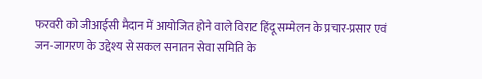फरवरी को जीआईसी मैदान में आयोजित होने वाले विराट हिंदू सम्मेलन के प्रचार-प्रसार एवं जन-जागरण के उद्देश्य से सकल सनातन सेवा समिति के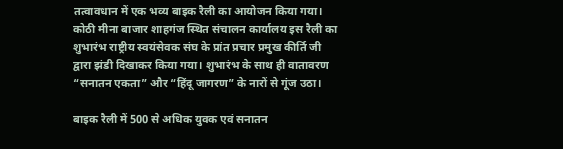तत्वावधान में एक भव्य बाइक रैली का आयोजन किया गया। कोठी मीना बाजार शाहगंज स्थित संचालन कार्यालय इस रैली का शुभारंभ राष्ट्रीय स्वयंसेवक संघ के प्रांत प्रचार प्रमुख कीर्ति जी द्वारा झंडी दिखाकर किया गया। शुभारंभ के साथ ही वातावरण “सनातन एकता” और “हिंदू जागरण” के नारों से गूंज उठा।

बाइक रैली में 500 से अधिक युवक एवं सनातन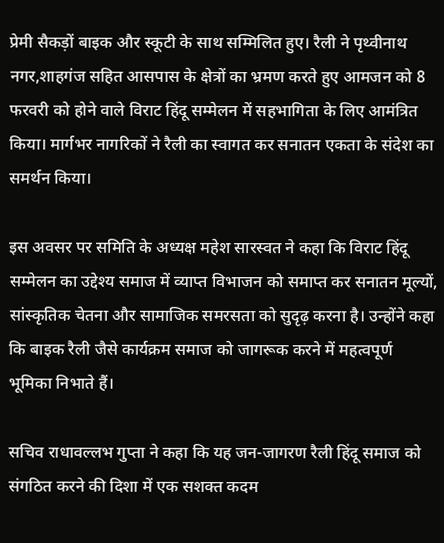प्रेमी सैकड़ों बाइक और स्कूटी के साथ सम्मिलित हुए। रैली ने पृथ्वीनाथ नगर,शाहगंज सहित आसपास के क्षेत्रों का भ्रमण करते हुए आमजन को 8 फरवरी को होने वाले विराट हिंदू सम्मेलन में सहभागिता के लिए आमंत्रित किया। मार्गभर नागरिकों ने रैली का स्वागत कर सनातन एकता के संदेश का समर्थन किया।

इस अवसर पर समिति के अध्यक्ष महेश सारस्वत ने कहा कि विराट हिंदू सम्मेलन का उद्देश्य समाज में व्याप्त विभाजन को समाप्त कर सनातन मूल्यों, सांस्कृतिक चेतना और सामाजिक समरसता को सुदृढ़ करना है। उन्होंने कहा कि बाइक रैली जैसे कार्यक्रम समाज को जागरूक करने में महत्वपूर्ण भूमिका निभाते हैं।

सचिव राधावल्लभ गुप्ता ने कहा कि यह जन-जागरण रैली हिंदू समाज को संगठित करने की दिशा में एक सशक्त कदम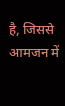है, जिससे आमजन में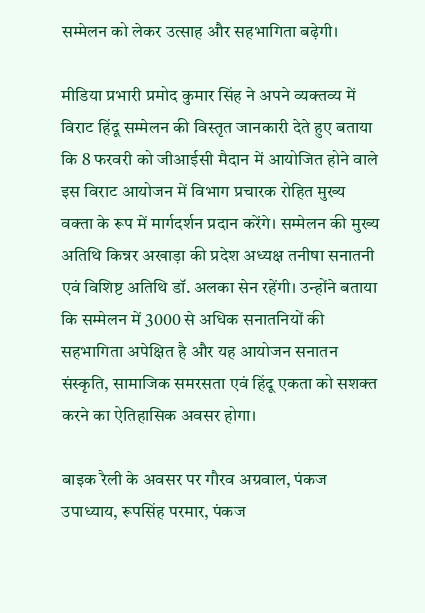सम्मेलन को लेकर उत्साह और सहभागिता बढ़ेगी।

मीडिया प्रभारी प्रमोद कुमार सिंह ने अपने व्यक्तव्य में विराट हिंदू सम्मेलन की विस्तृत जानकारी देते हुए बताया कि 8 फरवरी को जीआईसी मैदान में आयोजित होने वाले इस विराट आयोजन में विभाग प्रचारक रोहित मुख्य वक्ता के रूप में मार्गदर्शन प्रदान करेंगे। सम्मेलन की मुख्य अतिथि किन्नर अखाड़ा की प्रदेश अध्यक्ष तनीषा सनातनी एवं विशिष्ट अतिथि डॉ. अलका सेन रहेंगी। उन्होंने बताया कि सम्मेलन में 3000 से अधिक सनातनियों की सहभागिता अपेक्षित है और यह आयोजन सनातन संस्कृति, सामाजिक समरसता एवं हिंदू एकता को सशक्त करने का ऐतिहासिक अवसर होगा।

बाइक रैली के अवसर पर गौरव अग्रवाल, पंकज उपाध्याय, रूपसिंह परमार, पंकज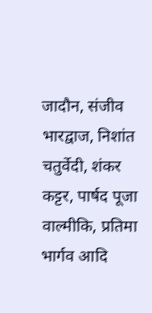जादौन, संजीव भारद्वाज, निशांत चतुर्वेदी, शंकर कट्टर, पार्षद पूजा वाल्मीकि, प्रतिमा भार्गव आदि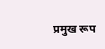प्रमुख रूप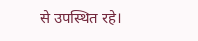से उपस्थित रहे।